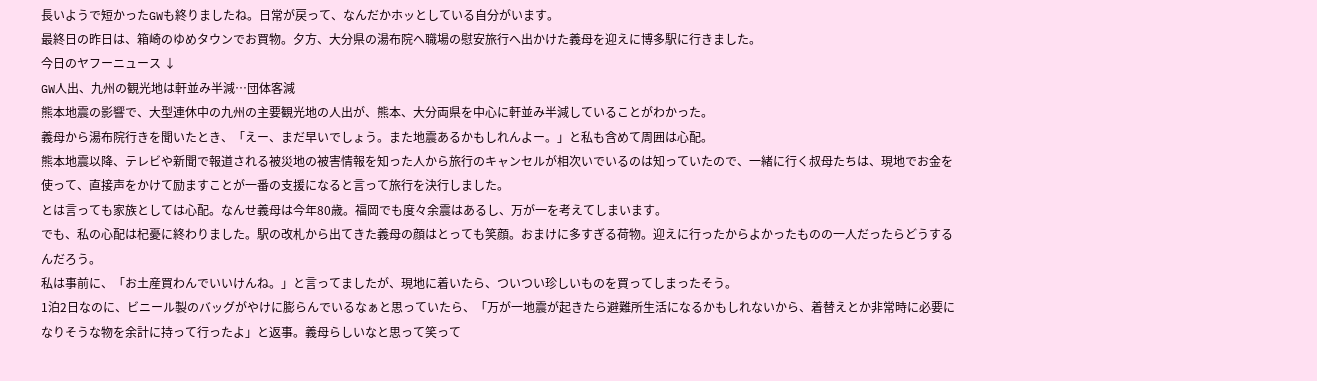長いようで短かったGWも終りましたね。日常が戻って、なんだかホッとしている自分がいます。
最終日の昨日は、箱崎のゆめタウンでお買物。夕方、大分県の湯布院へ職場の慰安旅行へ出かけた義母を迎えに博多駅に行きました。
今日のヤフーニュース ↓
GW人出、九州の観光地は軒並み半減…団体客減
熊本地震の影響で、大型連休中の九州の主要観光地の人出が、熊本、大分両県を中心に軒並み半減していることがわかった。
義母から湯布院行きを聞いたとき、「えー、まだ早いでしょう。また地震あるかもしれんよー。」と私も含めて周囲は心配。
熊本地震以降、テレビや新聞で報道される被災地の被害情報を知った人から旅行のキャンセルが相次いでいるのは知っていたので、一緒に行く叔母たちは、現地でお金を使って、直接声をかけて励ますことが一番の支援になると言って旅行を決行しました。
とは言っても家族としては心配。なんせ義母は今年80歳。福岡でも度々余震はあるし、万が一を考えてしまいます。
でも、私の心配は杞憂に終わりました。駅の改札から出てきた義母の顔はとっても笑顔。おまけに多すぎる荷物。迎えに行ったからよかったものの一人だったらどうするんだろう。
私は事前に、「お土産買わんでいいけんね。」と言ってましたが、現地に着いたら、ついつい珍しいものを買ってしまったそう。
1泊2日なのに、ビニール製のバッグがやけに膨らんでいるなぁと思っていたら、「万が一地震が起きたら避難所生活になるかもしれないから、着替えとか非常時に必要になりそうな物を余計に持って行ったよ」と返事。義母らしいなと思って笑って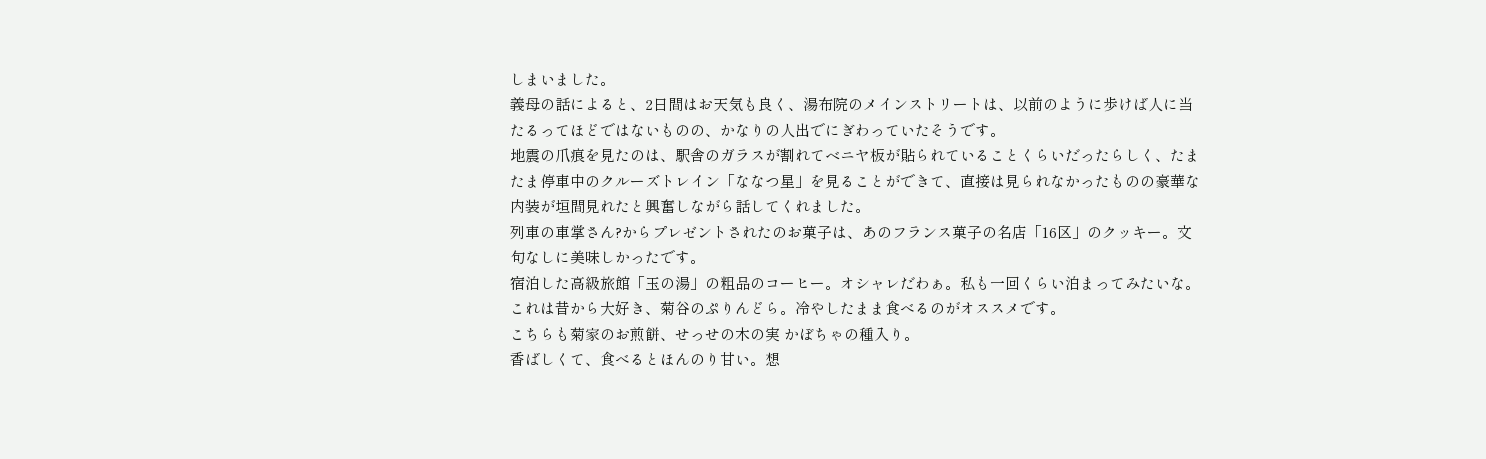しまいました。
義母の話によると、2日間はお天気も良く、湯布院のメインストリートは、以前のように歩けば人に当たるってほどではないものの、かなりの人出でにぎわっていたそうです。
地震の爪痕を見たのは、駅舎のガラスが割れてベニヤ板が貼られていることくらいだったらしく、たまたま停車中のクルーズトレイン「ななつ星」を見ることができて、直接は見られなかったものの豪華な内装が垣間見れたと興奮しながら話してくれました。
列車の車掌さん?からプレゼントされたのお菓子は、あのフランス菓子の名店「16区」のクッキー。文句なしに美味しかったです。
宿泊した高級旅館「玉の湯」の粗品のコーヒー。オシャレだわぁ。私も一回くらい泊まってみたいな。
これは昔から大好き、菊谷のぷりんどら。冷やしたまま食べるのがオススメです。
こちらも菊家のお煎餅、せっせの木の実 かぼちゃの種入り。
香ばしくて、食べるとほんのり甘い。想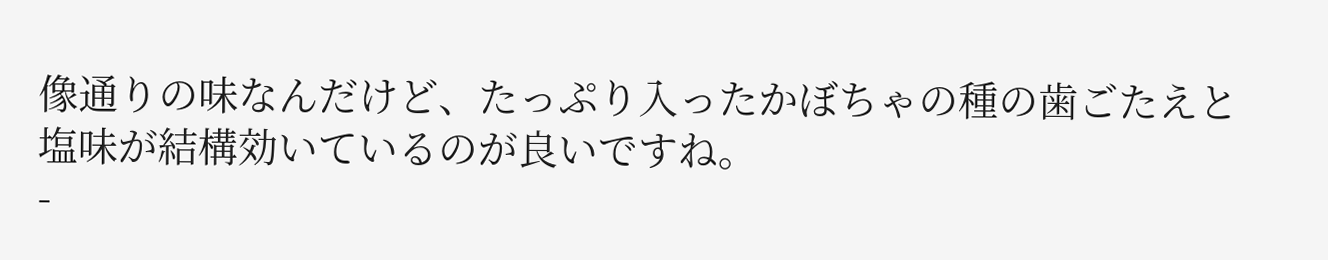像通りの味なんだけど、たっぷり入ったかぼちゃの種の歯ごたえと塩味が結構効いているのが良いですね。
-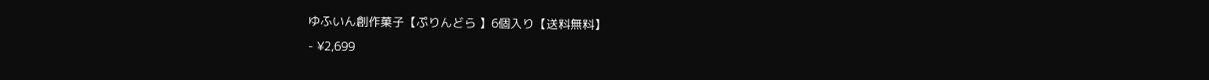ゆふいん創作菓子【ぷりんどら 】6個入り【送料無料】
- ¥2,699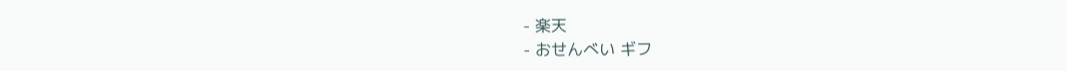- 楽天
- おせんべい ギフ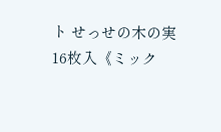ト せっせの木の実 16枚入《ミック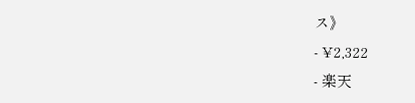ス》
- ¥2,322
- 楽天